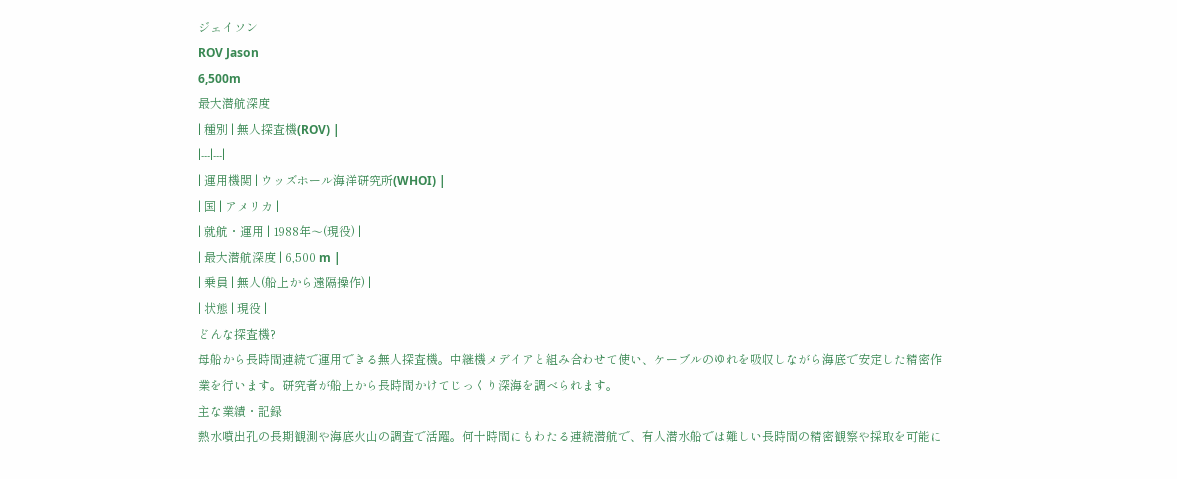ジェイソン
ROV Jason
6,500m
最大潜航深度
| 種別 | 無人探査機(ROV) |
|---|---|
| 運用機関 | ウッズホール海洋研究所(WHOI) |
| 国 | アメリカ |
| 就航・運用 | 1988年〜(現役) |
| 最大潜航深度 | 6,500 m |
| 乗員 | 無人(船上から遠隔操作) |
| 状態 | 現役 |
どんな探査機?
母船から長時間連続で運用できる無人探査機。中継機メデイアと組み合わせて使い、ケーブルのゆれを吸収しながら海底で安定した精密作業を行います。研究者が船上から長時間かけてじっくり深海を調べられます。
主な業績・記録
熱水噴出孔の長期観測や海底火山の調査で活躍。何十時間にもわたる連続潜航で、有人潜水船では難しい長時間の精密観察や採取を可能に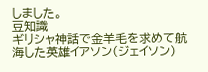しました。
豆知識
ギリシャ神話で金羊毛を求めて航海した英雄イアソン(ジェイソン)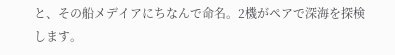と、その船メデイアにちなんで命名。2機がペアで深海を探検します。